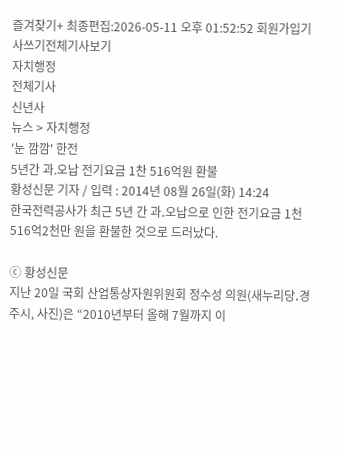즐겨찾기+ 최종편집:2026-05-11 오후 01:52:52 회원가입기사쓰기전체기사보기
자치행정
전체기사
신년사
뉴스 > 자치행정
'눈 깜깜' 한전
5년간 과.오납 전기요금 1찬 516억원 환불
황성신문 기자 / 입력 : 2014년 08월 26일(화) 14:24
한국전력공사가 최근 5년 간 과․오납으로 인한 전기요금 1천516억2천만 원을 환불한 것으로 드러났다.

ⓒ 황성신문
지난 20일 국회 산업통상자원위원회 정수성 의원(새누리당․경주시, 사진)은 “2010년부터 올해 7월까지 이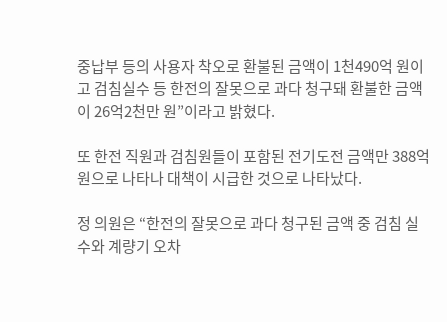중납부 등의 사용자 착오로 환불된 금액이 1천490억 원이고 검침실수 등 한전의 잘못으로 과다 청구돼 환불한 금액이 26억2천만 원”이라고 밝혔다.

또 한전 직원과 검침원들이 포함된 전기도전 금액만 388억 원으로 나타나 대책이 시급한 것으로 나타났다.

정 의원은 “한전의 잘못으로 과다 청구된 금액 중 검침 실수와 계량기 오차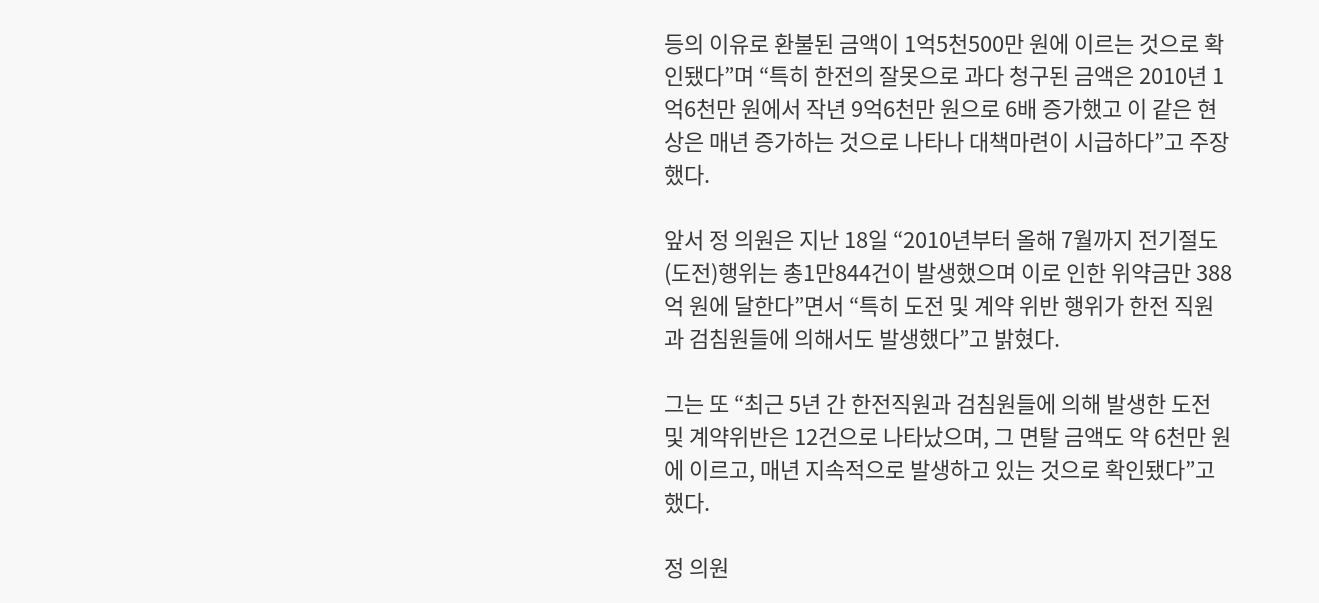등의 이유로 환불된 금액이 1억5천500만 원에 이르는 것으로 확인됐다”며 “특히 한전의 잘못으로 과다 청구된 금액은 2010년 1억6천만 원에서 작년 9억6천만 원으로 6배 증가했고 이 같은 현상은 매년 증가하는 것으로 나타나 대책마련이 시급하다”고 주장했다.

앞서 정 의원은 지난 18일 “2010년부터 올해 7월까지 전기절도(도전)행위는 총1만844건이 발생했으며 이로 인한 위약금만 388억 원에 달한다”면서 “특히 도전 및 계약 위반 행위가 한전 직원과 검침원들에 의해서도 발생했다”고 밝혔다.

그는 또 “최근 5년 간 한전직원과 검침원들에 의해 발생한 도전 및 계약위반은 12건으로 나타났으며, 그 면탈 금액도 약 6천만 원에 이르고, 매년 지속적으로 발생하고 있는 것으로 확인됐다”고 했다.

정 의원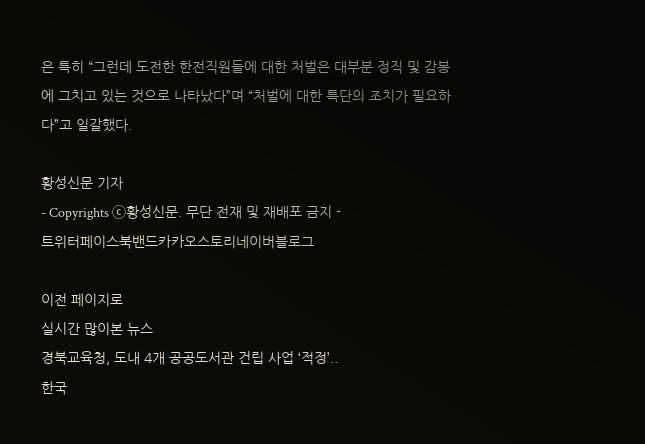은 특히 “그런데 도전한 한전직원들에 대한 처벌은 대부분 정직 및 감봉에 그치고 있는 것으로 나타났다”며 “처벌에 대한 특단의 조치가 필요하다”고 일갈했다.

황성신문 기자
- Copyrights ⓒ황성신문. 무단 전재 및 재배포 금지 -
트위터페이스북밴드카카오스토리네이버블로그

이전 페이지로
실시간 많이본 뉴스
경북교육청, 도내 4개 공공도서관 건립 사업 ‘적정’..
한국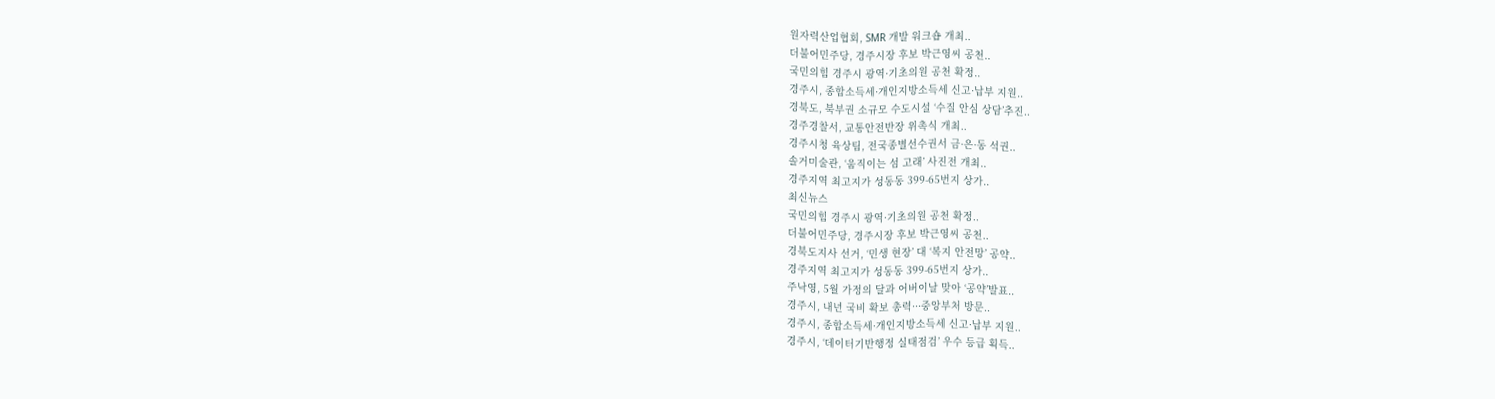원자력산업협회, SMR 개발 워크숍 개최..
더불어민주당, 경주시장 후보 박근영씨 공천..
국민의힘 경주시 광역·기초의원 공천 확정..
경주시, 종합소득세·개인지방소득세 신고·납부 지원..
경북도, 북부권 소규모 수도시설 ‘수질 안심 상담’추진..
경주경찰서, 교통안전반장 위촉식 개최..
경주시청 육상팀, 전국종별선수권서 금·은·동 석권..
솔거미술관, ‘움직이는 섬 고래’ 사진전 개최..
경주지역 최고지가 성동동 399-65번지 상가..
최신뉴스
국민의힘 경주시 광역·기초의원 공천 확정..
더불어민주당, 경주시장 후보 박근영씨 공천..
경북도지사 선거, ‘민생 현장’ 대 ‘복지 안전망’ 공약..
경주지역 최고지가 성동동 399-65번지 상가..
주낙영, 5월 가정의 달과 어버이날 맞아 ‘공약’발표..
경주시, 내년 국비 확보 총력···중앙부처 방문..
경주시, 종합소득세·개인지방소득세 신고·납부 지원..
경주시, ‘데이터기반행정 실태점검’ 우수 등급 획득..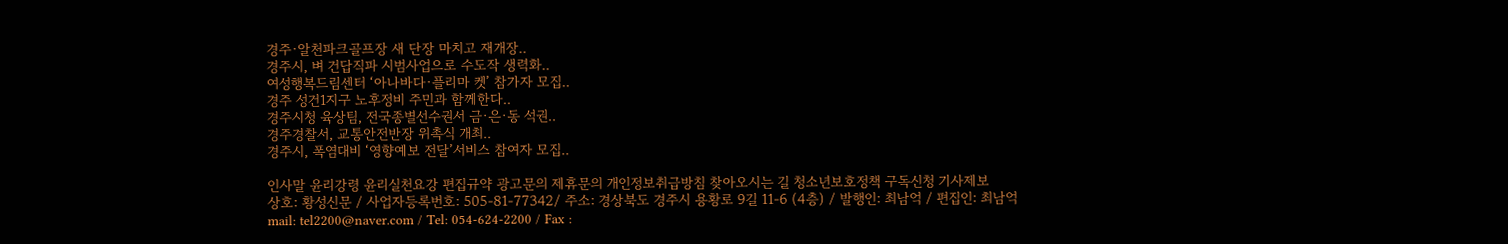경주·알천파크골프장 새 단장 마치고 재개장..
경주시, 벼 건답직파 시범사업으로 수도작 생력화..
여성행복드림센터 ‘아나바다·플리마 켓’ 참가자 모집..
경주 성건1지구 노후정비 주민과 함께한다..
경주시청 육상팀, 전국종별선수권서 금·은·동 석권..
경주경찰서, 교통안전반장 위촉식 개최..
경주시, 폭염대비 ‘영향예보 전달’서비스 참여자 모집..

인사말 윤리강령 윤리실천요강 편집규약 광고문의 제휴문의 개인정보취급방침 찾아오시는 길 청소년보호정책 구독신청 기사제보
상호: 황성신문 / 사업자등록번호: 505-81-77342/ 주소: 경상북도 경주시 용황로 9길 11-6 (4층) / 발행인: 최남억 / 편집인: 최남억
mail: tel2200@naver.com / Tel: 054-624-2200 / Fax :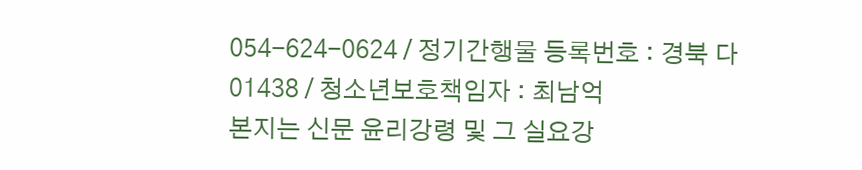054-624-0624 / 정기간행물 등록번호 : 경북 다01438 / 청소년보호책임자 : 최남억
본지는 신문 윤리강령 및 그 실요강